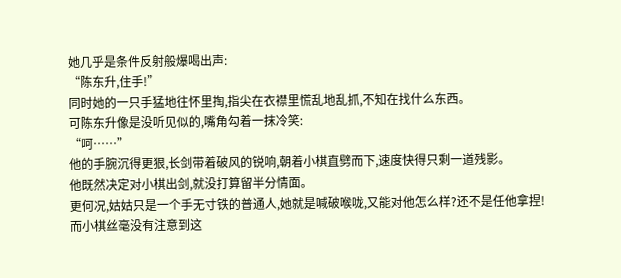她几乎是条件反射般爆喝出声:
“陈东升,住手!”
同时她的一只手猛地往怀里掏,指尖在衣襟里慌乱地乱抓,不知在找什么东西。
可陈东升像是没听见似的,嘴角勾着一抹冷笑:
“呵……”
他的手腕沉得更狠,长剑带着破风的锐响,朝着小棋直劈而下,速度快得只剩一道残影。
他既然决定对小棋出剑,就没打算留半分情面。
更何况,姑姑只是一个手无寸铁的普通人,她就是喊破喉咙,又能对他怎么样?还不是任他拿捏!
而小棋丝毫没有注意到这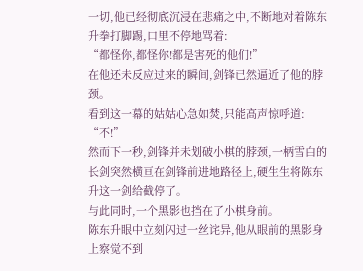一切,他已经彻底沉浸在悲痛之中,不断地对着陈东升拳打脚踢,口里不停地骂着:
“都怪你,都怪你!都是害死的他们!”
在他还未反应过来的瞬间,剑锋已然逼近了他的脖颈。
看到这一幕的姑姑心急如焚,只能高声惊呼道:
“不!”
然而下一秒,剑锋并未划破小棋的脖颈,一柄雪白的长剑突然横亘在剑锋前进地路径上,硬生生将陈东升这一剑给截停了。
与此同时,一个黑影也挡在了小棋身前。
陈东升眼中立刻闪过一丝诧异,他从眼前的黑影身上察觉不到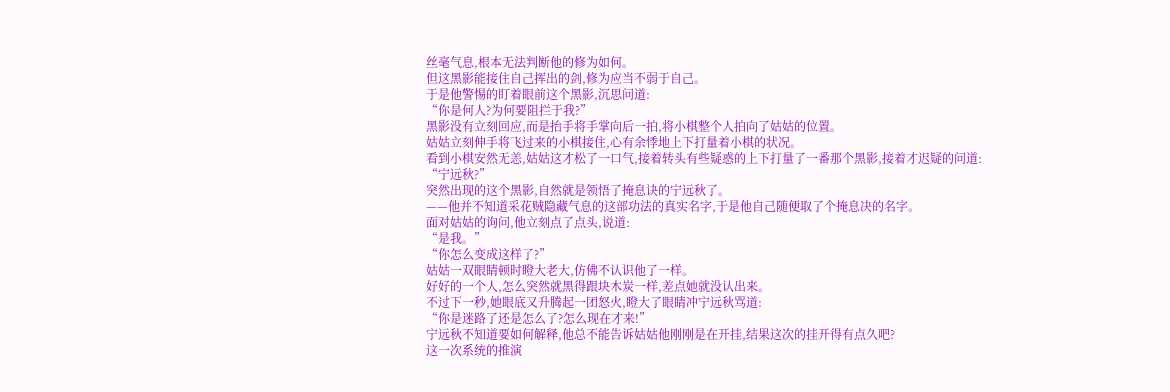丝毫气息,根本无法判断他的修为如何。
但这黑影能接住自己挥出的剑,修为应当不弱于自己。
于是他警惕的盯着眼前这个黑影,沉思问道:
“你是何人?为何要阻拦于我?”
黑影没有立刻回应,而是抬手将手掌向后一拍,将小棋整个人拍向了姑姑的位置。
姑姑立刻伸手将飞过来的小棋接住,心有余悸地上下打量着小棋的状况。
看到小棋安然无恙,姑姑这才松了一口气,接着转头有些疑惑的上下打量了一番那个黑影,接着才迟疑的问道:
“宁远秋?”
突然出现的这个黑影,自然就是领悟了掩息诀的宁远秋了。
——他并不知道采花贼隐藏气息的这部功法的真实名字,于是他自己随便取了个掩息决的名字。
面对姑姑的询问,他立刻点了点头,说道:
“是我。”
“你怎么变成这样了?”
姑姑一双眼睛顿时瞪大老大,仿佛不认识他了一样。
好好的一个人,怎么突然就黑得跟块木炭一样,差点她就没认出来。
不过下一秒,她眼底又升腾起一团怒火,瞪大了眼睛冲宁远秋骂道:
“你是迷路了还是怎么了?怎么现在才来!”
宁远秋不知道要如何解释,他总不能告诉姑姑他刚刚是在开挂,结果这次的挂开得有点久吧?
这一次系统的推演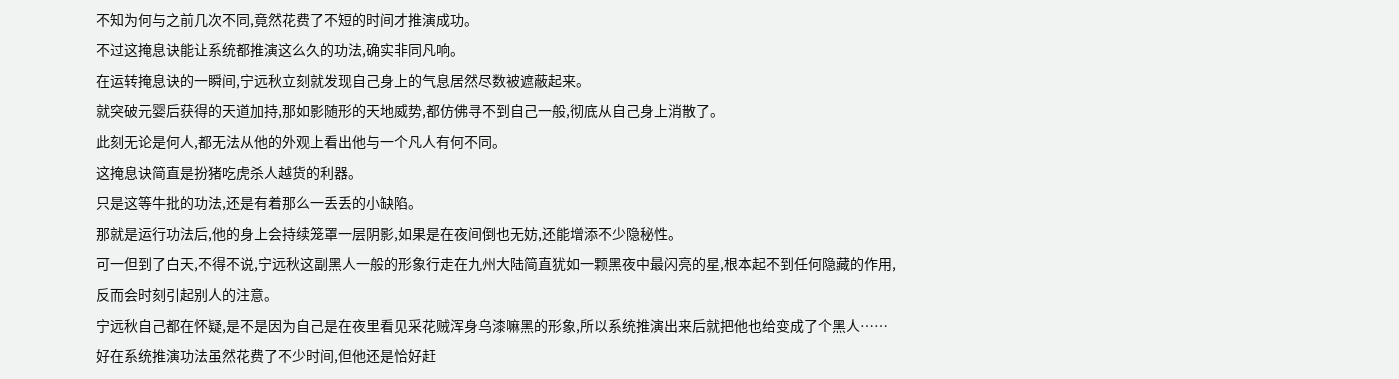不知为何与之前几次不同,竟然花费了不短的时间才推演成功。
不过这掩息诀能让系统都推演这么久的功法,确实非同凡响。
在运转掩息诀的一瞬间,宁远秋立刻就发现自己身上的气息居然尽数被遮蔽起来。
就突破元婴后获得的天道加持,那如影随形的天地威势,都仿佛寻不到自己一般,彻底从自己身上消散了。
此刻无论是何人,都无法从他的外观上看出他与一个凡人有何不同。
这掩息诀简直是扮猪吃虎杀人越货的利器。
只是这等牛批的功法,还是有着那么一丢丢的小缺陷。
那就是运行功法后,他的身上会持续笼罩一层阴影,如果是在夜间倒也无妨,还能增添不少隐秘性。
可一但到了白天,不得不说,宁远秋这副黑人一般的形象行走在九州大陆简直犹如一颗黑夜中最闪亮的星,根本起不到任何隐藏的作用,反而会时刻引起别人的注意。
宁远秋自己都在怀疑,是不是因为自己是在夜里看见采花贼浑身乌漆嘛黑的形象,所以系统推演出来后就把他也给变成了个黑人……
好在系统推演功法虽然花费了不少时间,但他还是恰好赶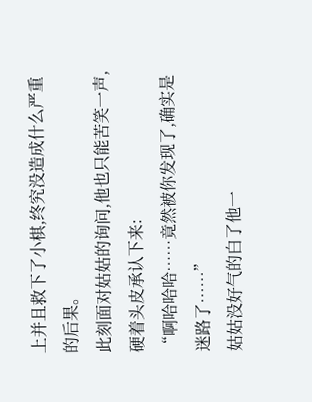上并且救下了小棋,终究没造成什么严重的后果。
此刻面对姑姑的询问,他也只能苦笑一声,硬着头皮承认下来:
“啊哈哈哈……竟然被你发现了,确实是迷路了……”
姑姑没好气的白了他一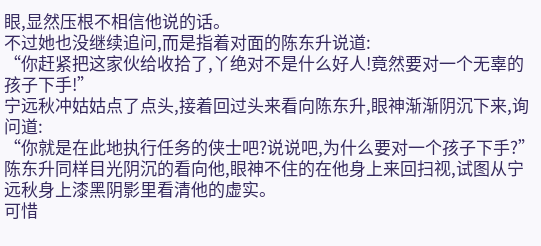眼,显然压根不相信他说的话。
不过她也没继续追问,而是指着对面的陈东升说道:
“你赶紧把这家伙给收拾了,丫绝对不是什么好人!竟然要对一个无辜的孩子下手!”
宁远秋冲姑姑点了点头,接着回过头来看向陈东升,眼神渐渐阴沉下来,询问道:
“你就是在此地执行任务的侠士吧?说说吧,为什么要对一个孩子下手?”
陈东升同样目光阴沉的看向他,眼神不住的在他身上来回扫视,试图从宁远秋身上漆黑阴影里看清他的虚实。
可惜